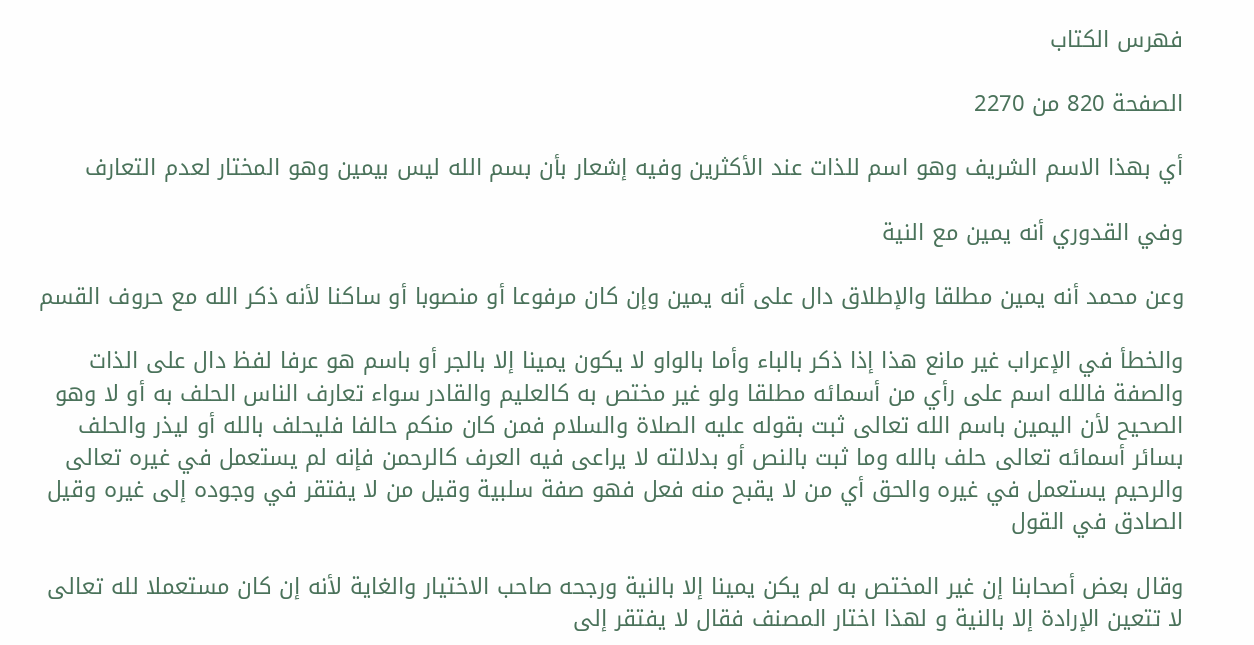فهرس الكتاب

الصفحة 820 من 2270

أي بهذا الاسم الشريف وهو اسم للذات عند الأكثرين وفيه إشعار بأن بسم الله ليس بيمين وهو المختار لعدم التعارف

وفي القدوري أنه يمين مع النية

وعن محمد أنه يمين مطلقا والإطلاق دال على أنه يمين وإن كان مرفوعا أو منصوبا أو ساكنا لأنه ذكر الله مع حروف القسم

والخطأ في الإعراب غير مانع هذا إذا ذكر بالباء وأما بالواو لا يكون يمينا إلا بالجر أو باسم هو عرفا لفظ دال على الذات والصفة فالله اسم على رأي من أسمائه مطلقا ولو غير مختص به كالعليم والقادر سواء تعارف الناس الحلف به أو لا وهو الصحيح لأن اليمين باسم الله تعالى ثبت بقوله عليه الصلاة والسلام فمن كان منكم حالفا فليحلف بالله أو ليذر والحلف بسائر أسمائه تعالى حلف بالله وما ثبت بالنص أو بدلالته لا يراعى فيه العرف كالرحمن فإنه لم يستعمل في غيره تعالى والرحيم يستعمل في غيره والحق أي من لا يقبح منه فعل فهو صفة سلبية وقيل من لا يفتقر في وجوده إلى غيره وقيل الصادق في القول

وقال بعض أصحابنا إن غير المختص به لم يكن يمينا إلا بالنية ورجحه صاحب الاختيار والغاية لأنه إن كان مستعملا لله تعالى لا تتعين الإرادة إلا بالنية و لهذا اختار المصنف فقال لا يفتقر إلى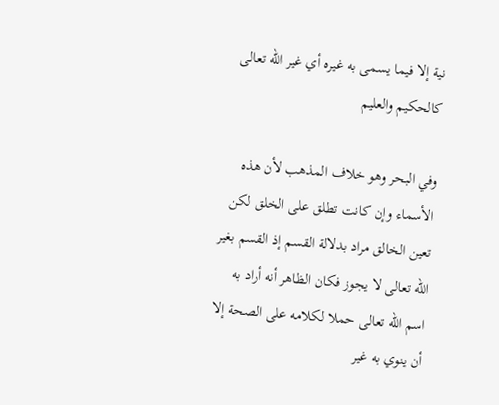نية إلا فيما يسمى به غيره أي غير الله تعالى كالحكيم والعليم

وفي البحر وهو خلاف المذهب لأن هذه الأسماء وإن كانت تطلق على الخلق لكن تعين الخالق مراد بدلالة القسم إذ القسم بغير الله تعالى لا يجوز فكان الظاهر أنه أراد به اسم الله تعالى حملا لكلامه على الصحة إلا أن ينوي به غير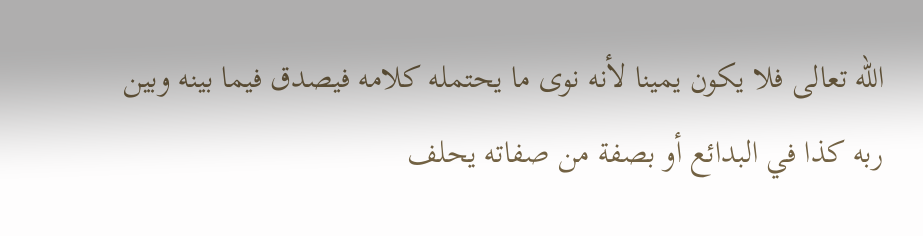الله تعالى فلا يكون يمينا لأنه نوى ما يحتمله كلامه فيصدق فيما بينه وبين ربه كذا في البدائع أو بصفة من صفاته يحلف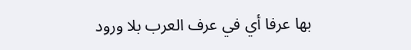بها عرفا أي في عرف العرب بلا ورود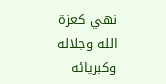نهي كعزة الله وجلاله وكبريائه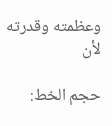وعظمته وقدرته لأن

حجم الخط: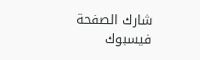شارك الصفحة
فيسبوك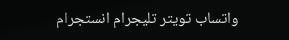واتساب تويتر تليجرام انستجرام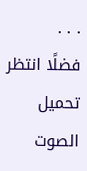. . .
فضلًا انتظر تحميل الصوت